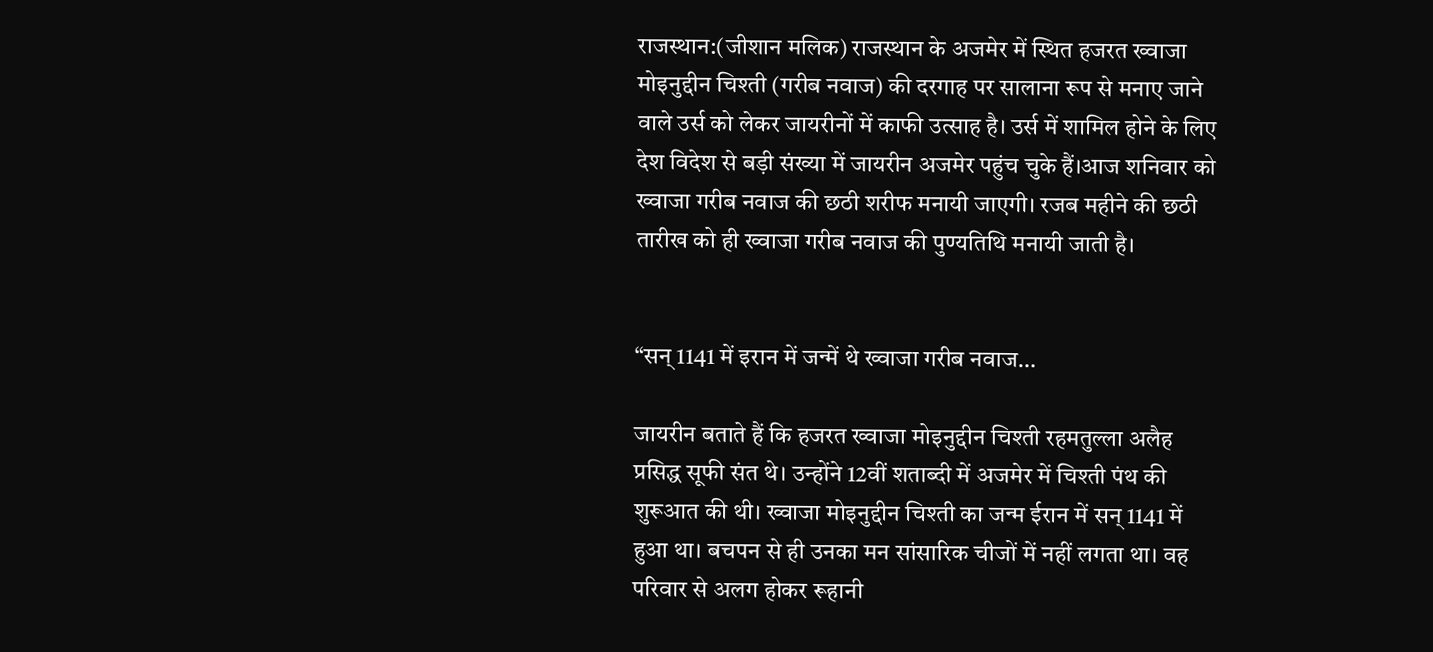राजस्थान:(जीशान मलिक) राजस्थान के अजमेर में स्थित हजरत ख्वाजा मोइनुद्दीन चिश्ती (गरीब नवाज) की दरगाह पर सालाना रूप से मनाए जाने वाले उर्स को लेकर जायरीनों में काफी उत्साह है। उर्स में शामिल होने के लिए देश विदेश से बड़ी संख्या में जायरीन अजमेर पहुंच चुके हैं।आज शनिवार को ख्वाजा गरीब नवाज की छठी शरीफ मनायी जाएगी। रजब महीने की छठी तारीख को ही ख्वाजा गरीब नवाज की पुण्यतिथि मनायी जाती है।


“सन् 1141 में इरान में जन्में थे ख्वाजा गरीब नवाज…

जायरीन बताते हैं कि हजरत ख्वाजा मोइनुद्दीन चिश्ती रहमतुल्ला अलैह प्रसिद्ध सूफी संत थे। उन्होंने 12वीं शताब्दी में अजमेर में चिश्ती पंथ की शुरूआत की थी। ख्वाजा मोइनुद्दीन चिश्ती का जन्म ईरान में सन् 1141 में हुआ था। बचपन से ही उनका मन सांसारिक चीजों में नहीं लगता था। वह परिवार से अलग होकर रूहानी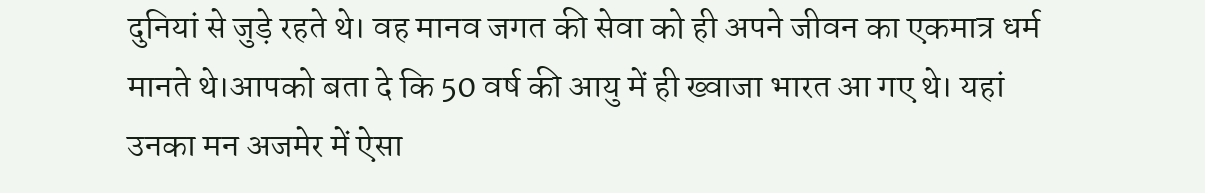दुनियां से जुड़े रहते थे। वह मानव जगत की सेवा को ही अपने जीवन का एकमात्र धर्म मानते थे।आपको बता दे कि 50 वर्ष की आयु में ही ख्वाजा भारत आ गए थे। यहां उनका मन अजमेर में ऐसा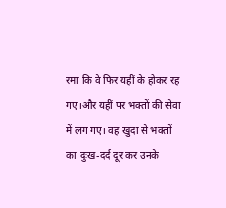रमा कि वे फिर यहीं के होकर रह गए।और यहीं पर भक्तों की सेवा में लग गए। वह खुदा से भक्तों का दुःख-दर्द दूर कर उनके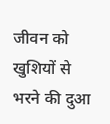जीवन को खुशियों से भरने की दुआ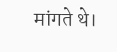मांगते थे।